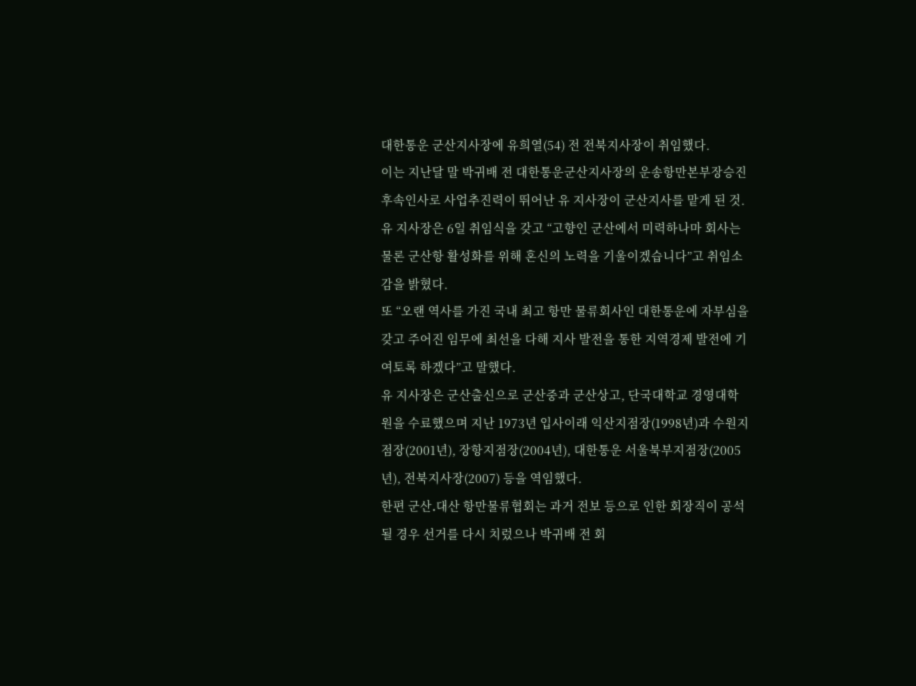대한통운 군산지사장에 유희열(54) 전 전북지사장이 취임했다.
이는 지난달 말 박귀배 전 대한통운군산지사장의 운송항만본부장승진 후속인사로 사업추진력이 뛰어난 유 지사장이 군산지사를 맡게 된 것.
유 지사장은 6일 취임식을 갖고 “고향인 군산에서 미력하나마 회사는 물론 군산항 활성화를 위해 혼신의 노력을 기울이겠습니다”고 취임소감을 밝혔다.
또 “오랜 역사를 가진 국내 최고 항만 물류회사인 대한통운에 자부심을 갖고 주어진 임무에 최선을 다해 지사 발전을 통한 지역경제 발전에 기여토록 하겠다”고 말했다.
유 지사장은 군산출신으로 군산중과 군산상고, 단국대학교 경영대학원을 수료했으며 지난 1973년 입사이래 익산지점장(1998년)과 수원지점장(2001년), 장항지점장(2004년), 대한통운 서울북부지점장(2005년), 전북지사장(2007) 등을 역임했다.
한편 군산․대산 항만물류협회는 과거 전보 등으로 인한 회장직이 공석 될 경우 선거를 다시 치렀으나 박귀배 전 회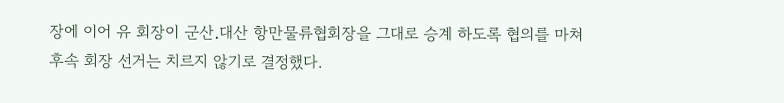장에 이어 유 회장이 군산․대산 항만물류협회장을 그대로 승계 하도록 협의를 마쳐 후속 회장 선거는 치르지 않기로 결정했다.